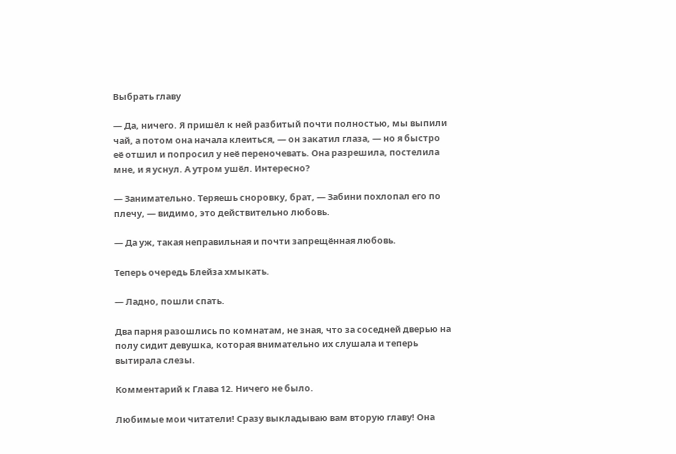Выбрать главу

— Да, ничего. Я пришёл к ней разбитый почти полностью, мы выпили чай, а потом она начала клеиться, — он закатил глаза, — но я быстро её отшил и попросил у неё переночевать. Она разрешила, постелила мне, и я уснул. А утром ушёл. Интересно?

— Занимательно. Теряешь сноровку, брат, — Забини похлопал его по плечу, — видимо, это действительно любовь.

— Да уж, такая неправильная и почти запрещённая любовь.

Теперь очередь Блейза хмыкать.

— Ладно, пошли спать.

Два парня разошлись по комнатам, не зная, что за соседней дверью на полу сидит девушка, которая внимательно их слушала и теперь вытирала слезы.

Комментарий к Глава 12. Ничего не было.

Любимые мои читатели! Сразу выкладываю вам вторую главу! Она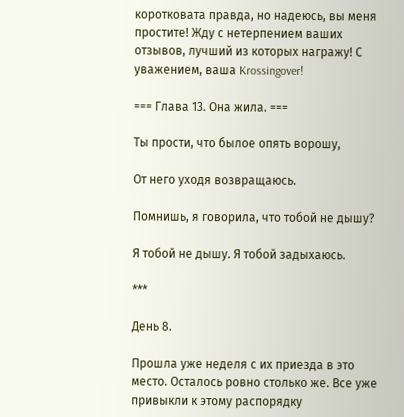коротковата правда, но надеюсь, вы меня простите! Жду с нетерпением ваших отзывов, лучший из которых награжу! С уважением, ваша Krossingover!

=== Глава 13. Она жила. ===

Ты прости, что былое опять ворошу,

От него уходя возвращаюсь.

Помнишь, я говорила, что тобой не дышу?

Я тобой не дышу. Я тобой задыхаюсь.

***

День 8.

Прошла уже неделя с их приезда в это место. Осталось ровно столько же. Все уже привыкли к этому распорядку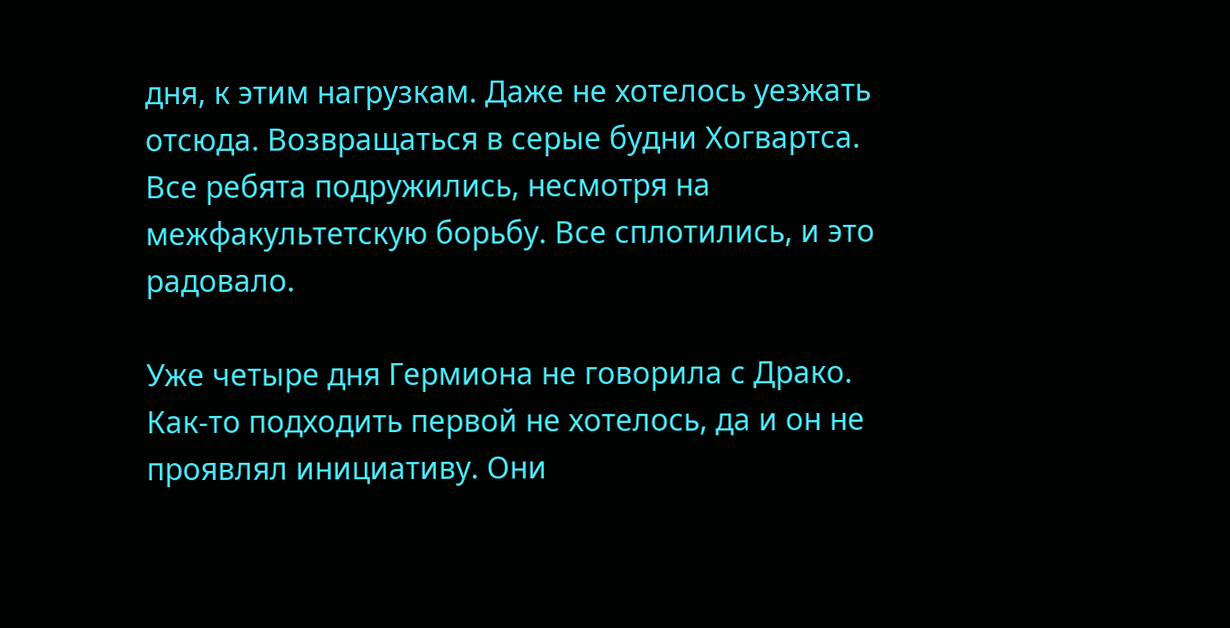дня, к этим нагрузкам. Даже не хотелось уезжать отсюда. Возвращаться в серые будни Хогвартса. Все ребята подружились, несмотря на межфакультетскую борьбу. Все сплотились, и это радовало.

Уже четыре дня Гермиона не говорила с Драко. Как-то подходить первой не хотелось, да и он не проявлял инициативу. Они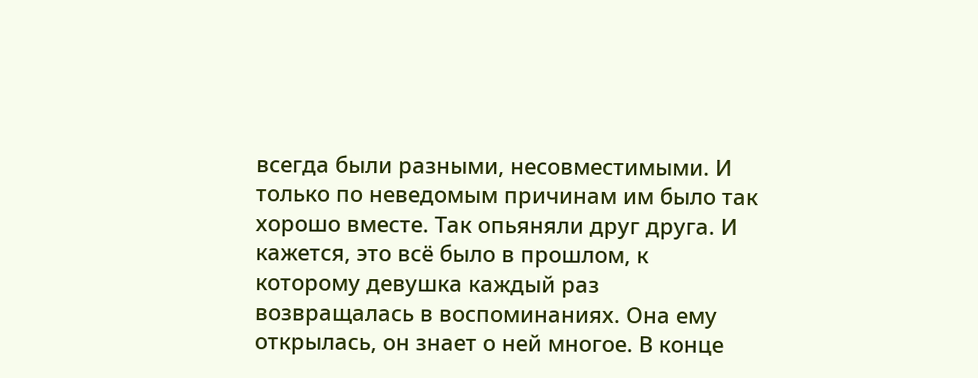всегда были разными, несовместимыми. И только по неведомым причинам им было так хорошо вместе. Так опьяняли друг друга. И кажется, это всё было в прошлом, к которому девушка каждый раз возвращалась в воспоминаниях. Она ему открылась, он знает о ней многое. В конце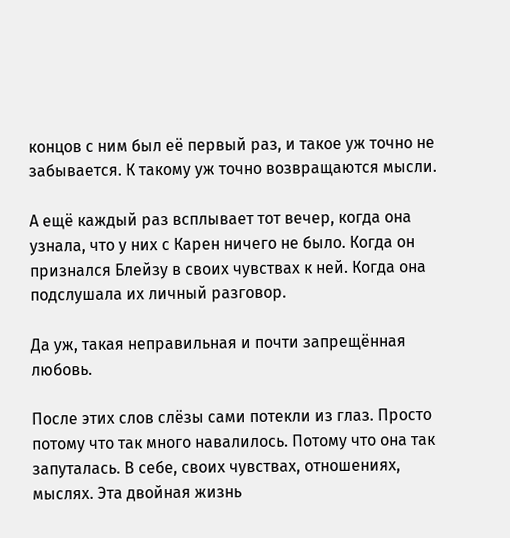концов с ним был её первый раз, и такое уж точно не забывается. К такому уж точно возвращаются мысли.

А ещё каждый раз всплывает тот вечер, когда она узнала, что у них с Карен ничего не было. Когда он признался Блейзу в своих чувствах к ней. Когда она подслушала их личный разговор.

Да уж, такая неправильная и почти запрещённая любовь.

После этих слов слёзы сами потекли из глаз. Просто потому что так много навалилось. Потому что она так запуталась. В себе, своих чувствах, отношениях, мыслях. Эта двойная жизнь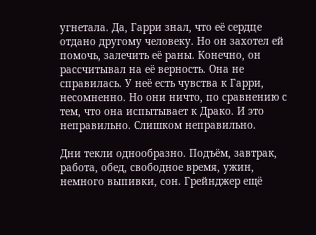угнетала. Да, Гарри знал, что её сердце отдано другому человеку. Но он захотел ей помочь, залечить её раны. Конечно, он рассчитывал на её верность. Она не справилась. У неё есть чувства к Гарри, несомненно. Но они ничто, по сравнению с тем, что она испытывает к Драко. И это неправильно. Слишком неправильно.

Дни текли однообразно. Подъём, завтрак, работа, обед, свободное время, ужин, немного выпивки, сон. Грейнджер ещё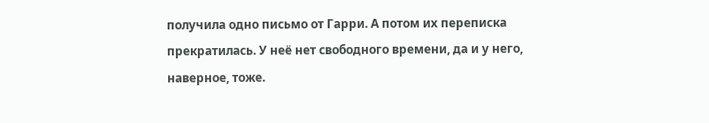получила одно письмо от Гарри. А потом их переписка прекратилась. У неё нет свободного времени, да и у него, наверное, тоже.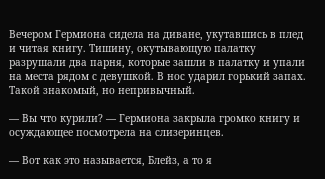Вечером Гермиона сидела на диване, укутавшись в плед и читая книгу. Тишину, окутывающую палатку разрушали два парня, которые зашли в палатку и упали на места рядом с девушкой. В нос ударил горький запах. Такой знакомый, но непривычный.

— Вы что курили? — Гермиона закрыла громко книгу и осуждающее посмотрела на слизеринцев.

— Вот как это называется, Блейз, а то я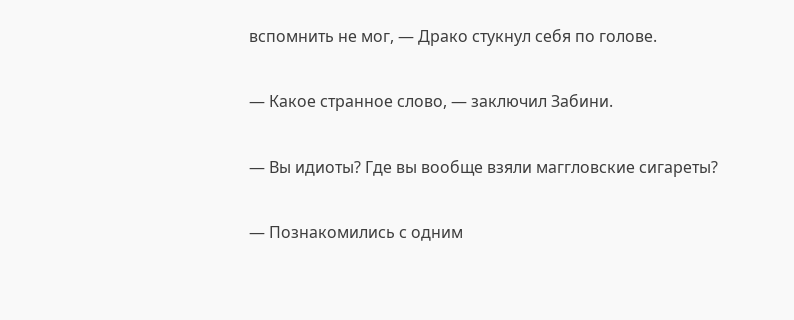вспомнить не мог, — Драко стукнул себя по голове.

— Какое странное слово, — заключил Забини.

— Вы идиоты? Где вы вообще взяли маггловские сигареты?

— Познакомились с одним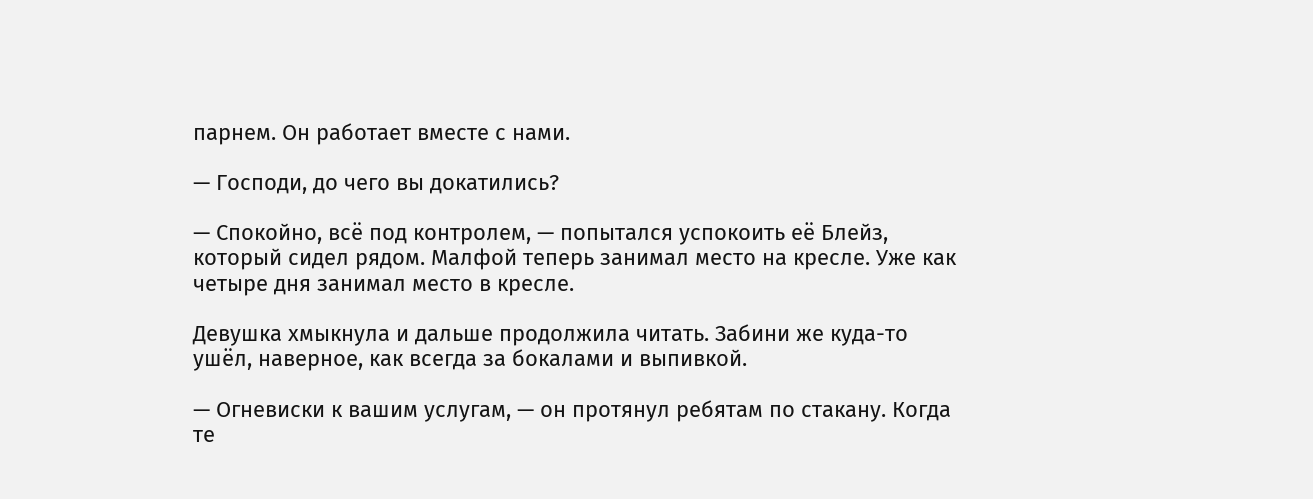парнем. Он работает вместе с нами.

— Господи, до чего вы докатились?

— Спокойно, всё под контролем, — попытался успокоить её Блейз, который сидел рядом. Малфой теперь занимал место на кресле. Уже как четыре дня занимал место в кресле.

Девушка хмыкнула и дальше продолжила читать. Забини же куда-то ушёл, наверное, как всегда за бокалами и выпивкой.

— Огневиски к вашим услугам, — он протянул ребятам по стакану. Когда те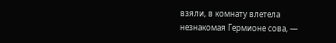взяли, в комнату влетела незнакомая Гермионе сова, —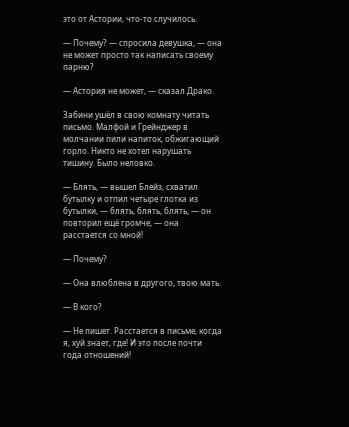это от Астории, что-то случилось.

— Почему? — спросила девушка, — она не может просто так написать своему парню?

— Астория не может, — сказал Драко.

Забини ушёл в свою комнату читать письмо. Малфой и Грейнджер в молчании пили напиток, обжигающий горло. Никто не хотел нарушать тишину. Было неловко.

— Блять, — вышел Блейз, схватил бутылку и отпил четыре глотка из бутылки, — блять, блять, блять, — он повторил ещё громче, — она расстается со мной!

— Почему?

— Она влюблена в другого, твою мать.

— В кого?

— Не пишет. Расстается в письме, когда я, хуй знает, где! И это после почти года отношений!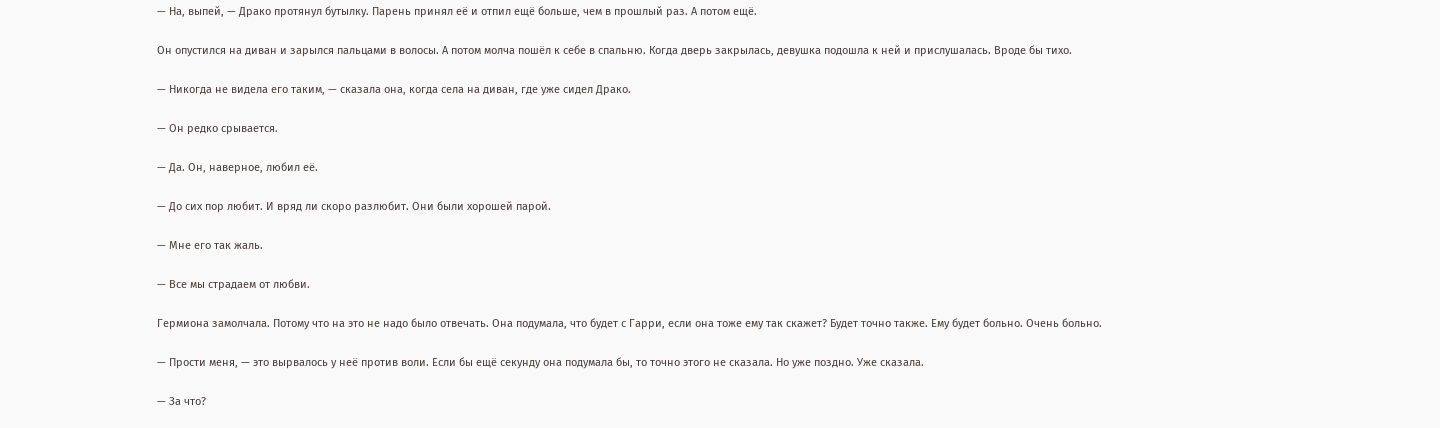— На, выпей, — Драко протянул бутылку. Парень принял её и отпил ещё больше, чем в прошлый раз. А потом ещё.

Он опустился на диван и зарылся пальцами в волосы. А потом молча пошёл к себе в спальню. Когда дверь закрылась, девушка подошла к ней и прислушалась. Вроде бы тихо.

— Никогда не видела его таким, — сказала она, когда села на диван, где уже сидел Драко.

— Он редко срывается.

— Да. Он, наверное, любил её.

— До сих пор любит. И вряд ли скоро разлюбит. Они были хорошей парой.

— Мне его так жаль.

— Все мы страдаем от любви.

Гермиона замолчала. Потому что на это не надо было отвечать. Она подумала, что будет с Гарри, если она тоже ему так скажет? Будет точно также. Ему будет больно. Очень больно.

— Прости меня, — это вырвалось у неё против воли. Если бы ещё секунду она подумала бы, то точно этого не сказала. Но уже поздно. Уже сказала.

— За что?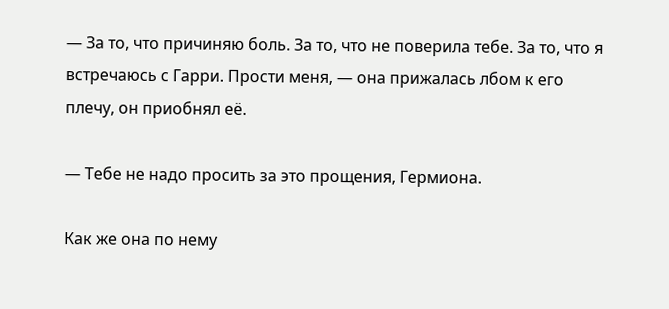— За то, что причиняю боль. За то, что не поверила тебе. За то, что я встречаюсь с Гарри. Прости меня, — она прижалась лбом к его плечу, он приобнял её.

— Тебе не надо просить за это прощения, Гермиона.

Как же она по нему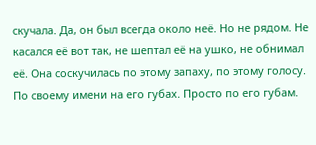скучала. Да, он был всегда около неё. Но не рядом. Не касался её вот так, не шептал её на ушко, не обнимал её. Она соскучилась по этому запаху, по этому голосу. По своему имени на его губах. Просто по его губам.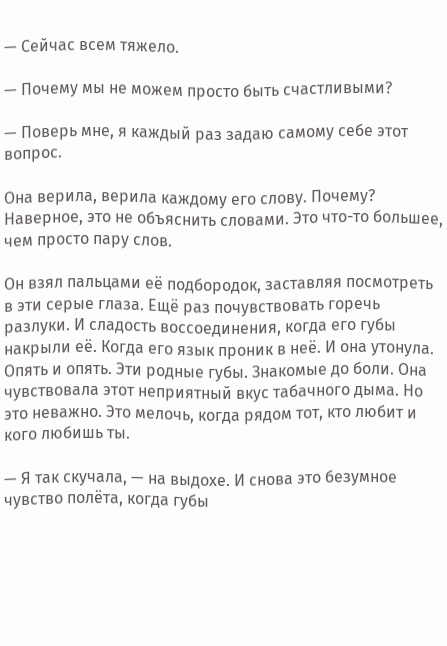— Сейчас всем тяжело.

— Почему мы не можем просто быть счастливыми?

— Поверь мне, я каждый раз задаю самому себе этот вопрос.

Она верила, верила каждому его слову. Почему? Наверное, это не объяснить словами. Это что-то большее, чем просто пару слов.

Он взял пальцами её подбородок, заставляя посмотреть в эти серые глаза. Ещё раз почувствовать горечь разлуки. И сладость воссоединения, когда его губы накрыли её. Когда его язык проник в неё. И она утонула. Опять и опять. Эти родные губы. Знакомые до боли. Она чувствовала этот неприятный вкус табачного дыма. Но это неважно. Это мелочь, когда рядом тот, кто любит и кого любишь ты.

— Я так скучала, — на выдохе. И снова это безумное чувство полёта, когда губы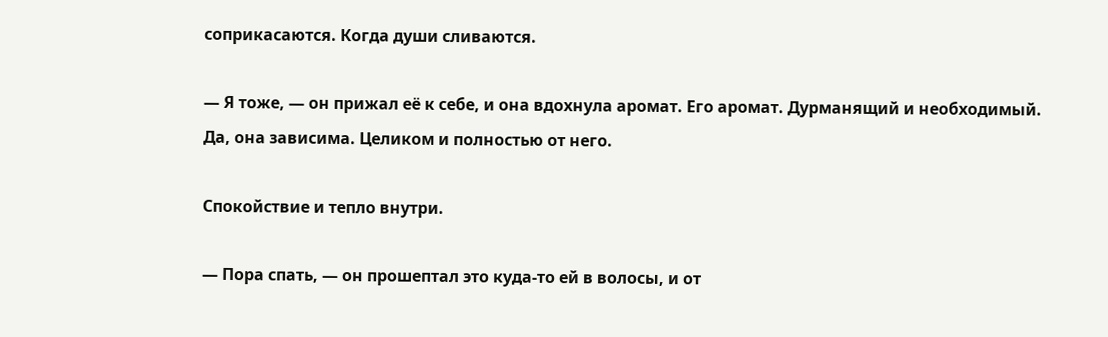соприкасаются. Когда души сливаются.

— Я тоже, — он прижал её к себе, и она вдохнула аромат. Его аромат. Дурманящий и необходимый. Да, она зависима. Целиком и полностью от него.

Спокойствие и тепло внутри.

— Пора спать, — он прошептал это куда-то ей в волосы, и от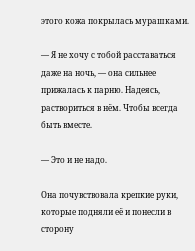этого кожа покрылась мурашками.

— Я не хочу с тобой расставаться даже на ночь, — она сильнее прижалась к парню. Надеясь, раствориться в нём. Чтобы всегда быть вместе.

— Это и не надо.

Она почувствовала крепкие руки, которые подняли её и понесли в сторону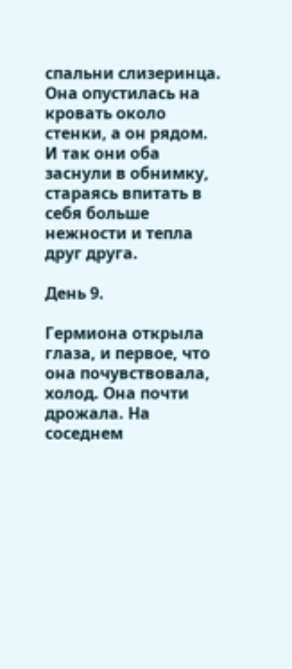спальни слизеринца. Она опустилась на кровать около стенки, а он рядом. И так они оба заснули в обнимку, стараясь впитать в себя больше нежности и тепла друг друга.

День 9.

Гермиона открыла глаза, и первое, что она почувствовала, холод. Она почти дрожала. На соседнем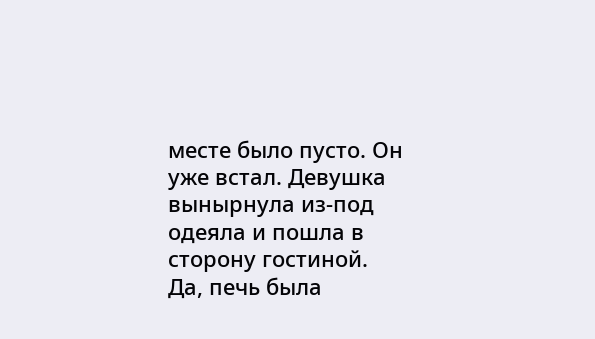месте было пусто. Он уже встал. Девушка вынырнула из-под одеяла и пошла в сторону гостиной. Да, печь была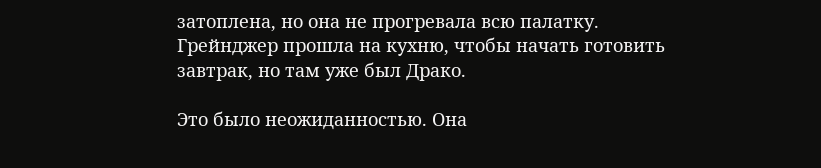затоплена, но она не прогревала всю палатку. Грейнджер прошла на кухню, чтобы начать готовить завтрак, но там уже был Драко.

Это было неожиданностью. Она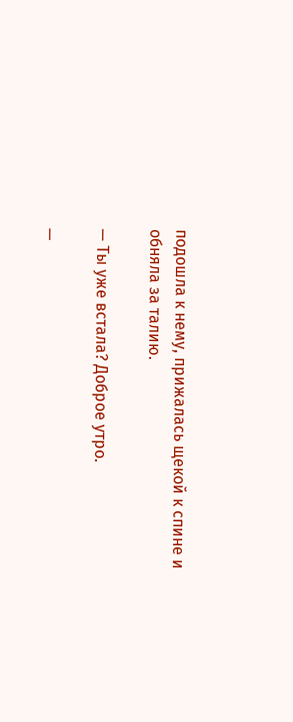подошла к нему, прижалась щекой к спине и обняла за талию.

— Ты уже встала? Доброе утро.

—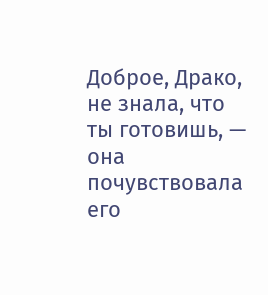Доброе, Драко, не знала, что ты готовишь, — она почувствовала его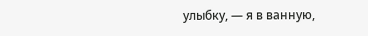улыбку, — я в ванную,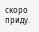скоро приду.